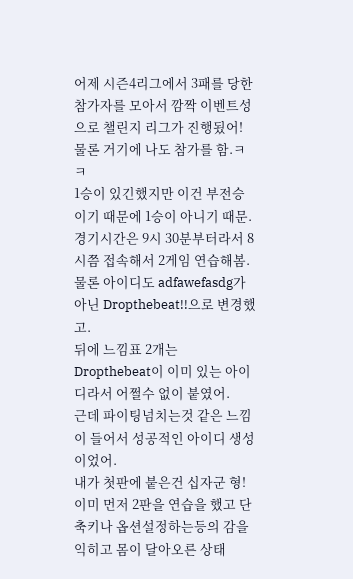어제 시즌4리그에서 3패를 당한 참가자를 모아서 깜짝 이벤트성으로 챌린지 리그가 진행됬어!
물론 거기에 나도 참가를 함.ㅋㅋ
1승이 있긴했지만 이건 부전승이기 때문에 1승이 아니기 때문.
경기시간은 9시 30분부터라서 8시쯤 접속해서 2게임 연습해봄.
물론 아이디도 adfawefasdg가 아닌 Dropthebeat!!으로 변경했고.
뒤에 느낌표 2개는 Dropthebeat이 이미 있는 아이디라서 어쩔수 없이 붙였어.
근데 파이팅넘치는것 같은 느낌이 들어서 성공적인 아이디 생성이었어.
내가 첫판에 붙은건 십자군 형!
이미 먼저 2판을 연습을 했고 단축키나 옵션설정하는등의 감을 익히고 몸이 달아오른 상태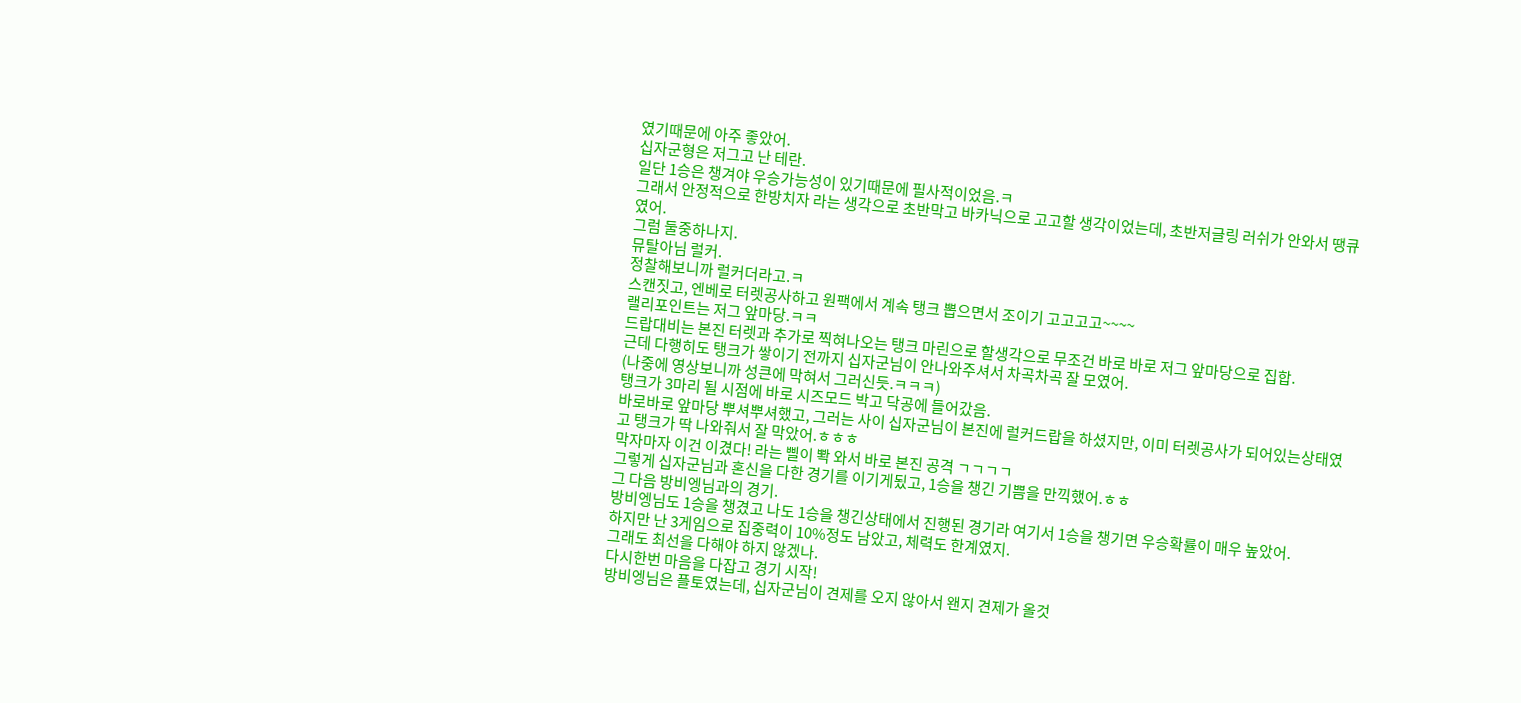였기때문에 아주 좋았어.
십자군형은 저그고 난 테란.
일단 1승은 챙겨야 우승가능성이 있기때문에 필사적이었음.ㅋ
그래서 안정적으로 한방치자 라는 생각으로 초반막고 바카닉으로 고고할 생각이었는데, 초반저글링 러쉬가 안와서 땡큐였어.
그럼 둘중하나지.
뮤탈아님 럴커.
정찰해보니까 럴커더라고.ㅋ
스캔짓고, 엔베로 터렛공사하고 원팩에서 계속 탱크 뽑으면서 조이기 고고고고~~~~
랠리포인트는 저그 앞마당.ㅋㅋ
드랍대비는 본진 터렛과 추가로 찍혀나오는 탱크 마린으로 할생각으로 무조건 바로 바로 저그 앞마당으로 집합.
근데 다행히도 탱크가 쌓이기 전까지 십자군님이 안나와주셔서 차곡차곡 잘 모였어.
(나중에 영상보니까 성큰에 막혀서 그러신듯.ㅋㅋㅋ)
탱크가 3마리 될 시점에 바로 시즈모드 박고 닥공에 들어갔음.
바로바로 앞마당 뿌셔뿌셔했고, 그러는 사이 십자군님이 본진에 럴커드랍을 하셨지만, 이미 터렛공사가 되어있는상태였고 탱크가 딱 나와줘서 잘 막았어.ㅎㅎㅎ
막자마자 이건 이겼다! 라는 삘이 뽝 와서 바로 본진 공격 ㄱㄱㄱㄱ
그렇게 십자군님과 혼신을 다한 경기를 이기게됬고, 1승을 챙긴 기쁨을 만끽했어.ㅎㅎ
그 다음 방비엥님과의 경기.
방비엥님도 1승을 챙겼고 나도 1승을 챙긴상태에서 진행된 경기라 여기서 1승을 챙기면 우승확률이 매우 높았어.
하지만 난 3게임으로 집중력이 10%정도 남았고, 체력도 한계였지.
그래도 최선을 다해야 하지 않겠나.
다시한번 마음을 다잡고 경기 시작!
방비엥님은 플토였는데, 십자군님이 견제를 오지 않아서 왠지 견제가 올것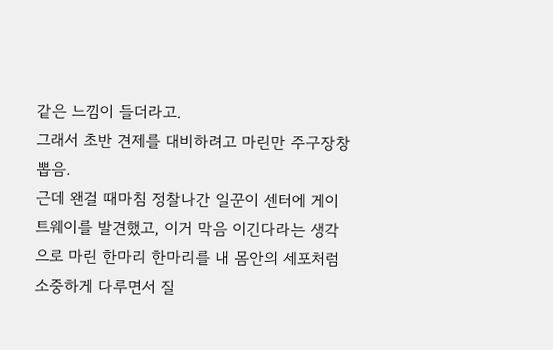같은 느낌이 들더라고.
그래서 초반 견제를 대비하려고 마린만 주구장창 뽑음.
근데 왠걸 때마침 정찰나간 일꾼이 센터에 게이트웨이를 발견했고, 이거 막음 이긴다라는 생각으로 마린 한마리 한마리를 내 몸안의 세포처럼 소중하게 다루면서 질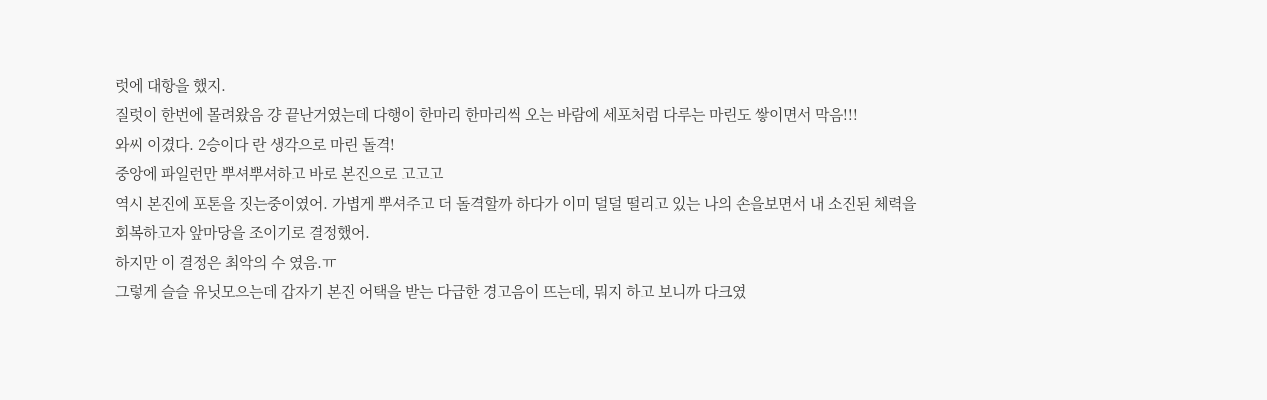럿에 대항을 했지.
질럿이 한번에 몰려왔음 걍 끝난거였는데 다행이 한마리 한마리씩 오는 바람에 세포처럼 다루는 마린도 쌓이면서 막음!!!
와씨 이겼다. 2승이다 란 생각으로 마린 돌격!
중앙에 파일런만 뿌셔뿌셔하고 바로 본진으로 고고고
역시 본진에 포톤을 짓는중이였어. 가볍게 뿌셔주고 더 돌격할까 하다가 이미 덜덜 떨리고 있는 나의 손을보면서 내 소진된 체력을 회복하고자 앞마당을 조이기로 결정했어.
하지만 이 결정은 최악의 수 였음.ㅠ
그렇게 슬슬 유닛모으는데 갑자기 본진 어택을 받는 다급한 경고음이 뜨는데, 뭐지 하고 보니까 다크였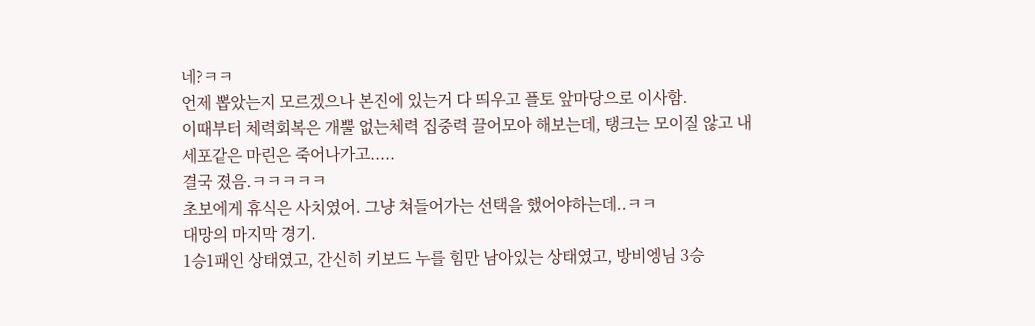네?ㅋㅋ
언제 뽑았는지 모르겠으나 본진에 있는거 다 띄우고 플토 앞마당으로 이사함.
이때부터 체력회복은 개뿔 없는체력 집중력 끌어모아 해보는데, 탱크는 모이질 않고 내 세포같은 마린은 죽어나가고.....
결국 졌음.ㅋㅋㅋㅋㅋ
초보에게 휴식은 사치였어. 그냥 쳐들어가는 선택을 했어야하는데..ㅋㅋ
대망의 마지막 경기.
1승1패인 상태였고, 간신히 키보드 누를 힘만 남아있는 상태였고, 방비엥님 3승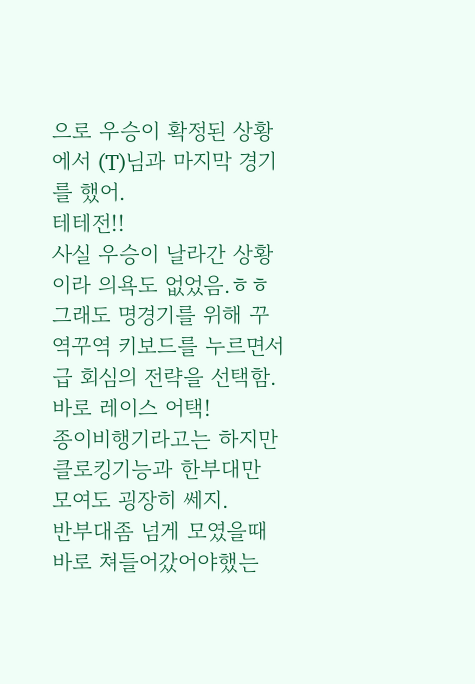으로 우승이 확정된 상황에서 (T)님과 마지막 경기를 했어.
테테전!!
사실 우승이 날라간 상황이라 의욕도 없었음.ㅎㅎ
그래도 명경기를 위해 꾸역꾸역 키보드를 누르면서 급 회심의 전략을 선택함.
바로 레이스 어택!
종이비행기라고는 하지만 클로킹기능과 한부대만 모여도 굉장히 쎄지.
반부대좀 넘게 모였을때 바로 쳐들어갔어야했는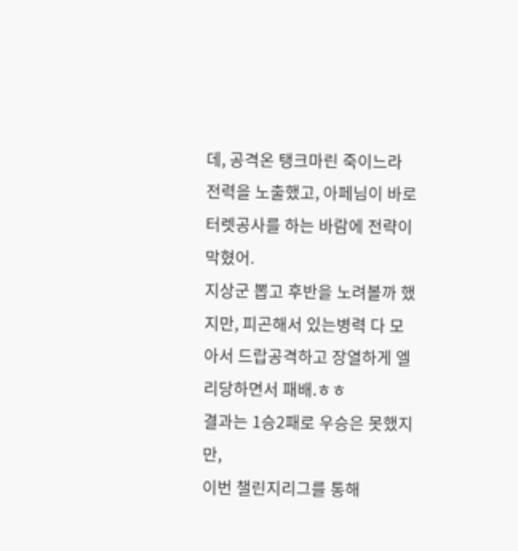데, 공격온 탱크마린 죽이느라 전력을 노출했고, 아페님이 바로 터렛공사를 하는 바람에 전략이 막혔어.
지상군 뽑고 후반을 노려볼까 했지만, 피곤해서 있는병력 다 모아서 드랍공격하고 장열하게 엘리당하면서 패배.ㅎㅎ
결과는 1승2패로 우승은 못했지만,
이번 챌린지리그를 통해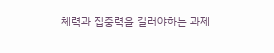체력과 집중력을 길러야하는 과제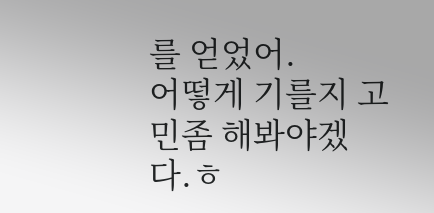를 얻었어.
어떻게 기를지 고민좀 해봐야겠다.ㅎ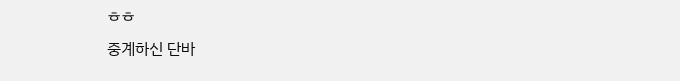ㅎㅎ
중계하신 단바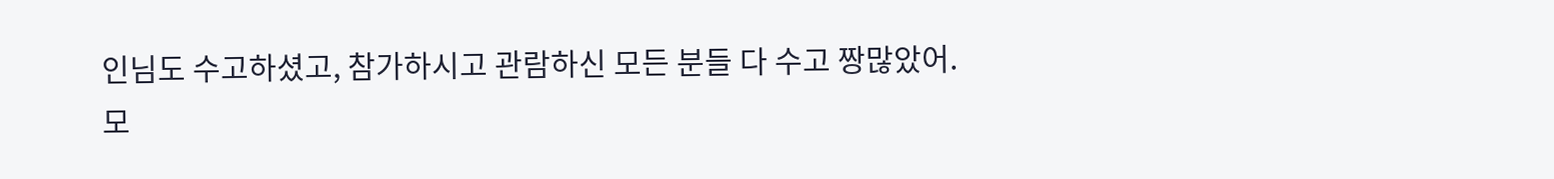인님도 수고하셨고, 참가하시고 관람하신 모든 분들 다 수고 짱많았어.
모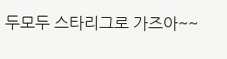두모두 스타리그로 가즈아~~